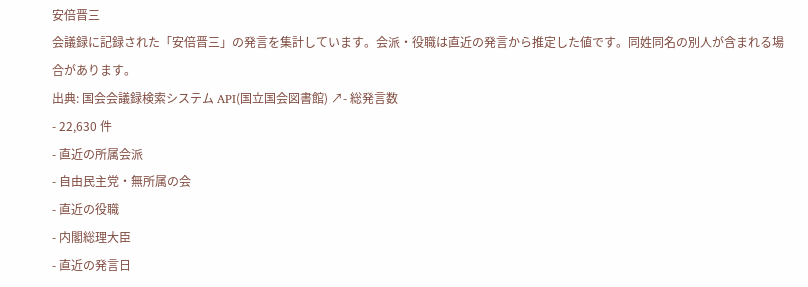安倍晋三
会議録に記録された「安倍晋三」の発言を集計しています。会派・役職は直近の発言から推定した値です。同姓同名の別人が含まれる場合があります。
出典: 国会会議録検索システム API(国立国会図書館) ↗- 総発言数
- 22,630 件
- 直近の所属会派
- 自由民主党・無所属の会
- 直近の役職
- 内閣総理大臣
- 直近の発言日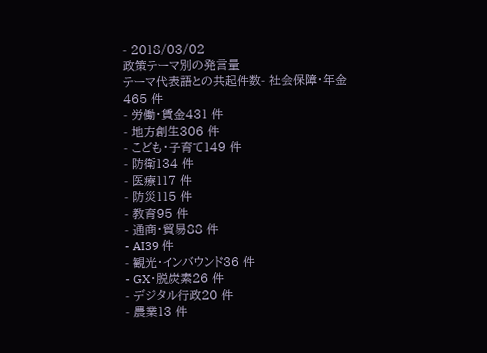- 2018/03/02
政策テーマ別の発言量
テーマ代表語との共起件数- 社会保障・年金465 件
- 労働・賃金431 件
- 地方創生306 件
- こども・子育て149 件
- 防衛134 件
- 医療117 件
- 防災115 件
- 教育95 件
- 通商・貿易88 件
- AI39 件
- 観光・インバウンド36 件
- GX・脱炭素26 件
- デジタル行政20 件
- 農業13 件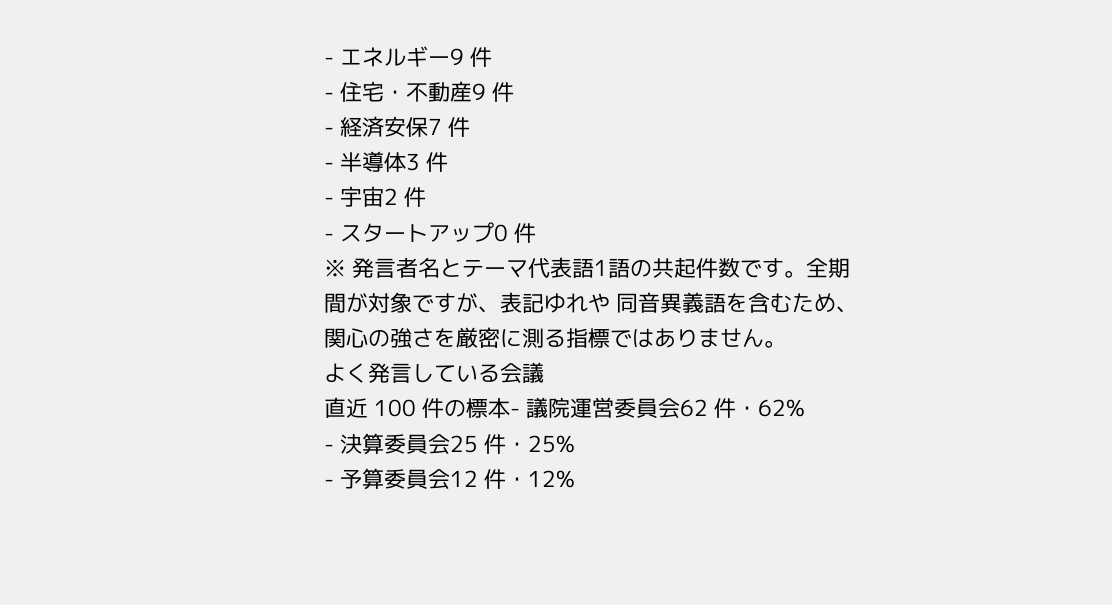- エネルギー9 件
- 住宅・不動産9 件
- 経済安保7 件
- 半導体3 件
- 宇宙2 件
- スタートアップ0 件
※ 発言者名とテーマ代表語1語の共起件数です。全期間が対象ですが、表記ゆれや 同音異義語を含むため、関心の強さを厳密に測る指標ではありません。
よく発言している会議
直近 100 件の標本- 議院運営委員会62 件・62%
- 決算委員会25 件・25%
- 予算委員会12 件・12%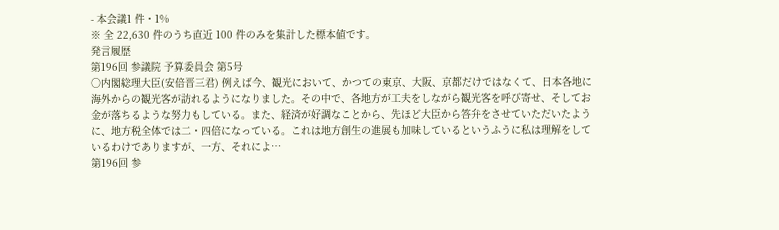- 本会議1 件・1%
※ 全 22,630 件のうち直近 100 件のみを集計した標本値です。
発言履歴
第196回 参議院 予算委員会 第5号
○内閣総理大臣(安倍晋三君) 例えば今、観光において、かつての東京、大阪、京都だけではなくて、日本各地に海外からの観光客が訪れるようになりました。その中で、各地方が工夫をしながら観光客を呼び寄せ、そしてお金が落ちるような努力もしている。また、経済が好調なことから、先ほど大臣から答弁をさせていただいたように、地方税全体では二・四倍になっている。これは地方創生の進展も加味しているというふうに私は理解をしているわけでありますが、一方、それによ…
第196回 参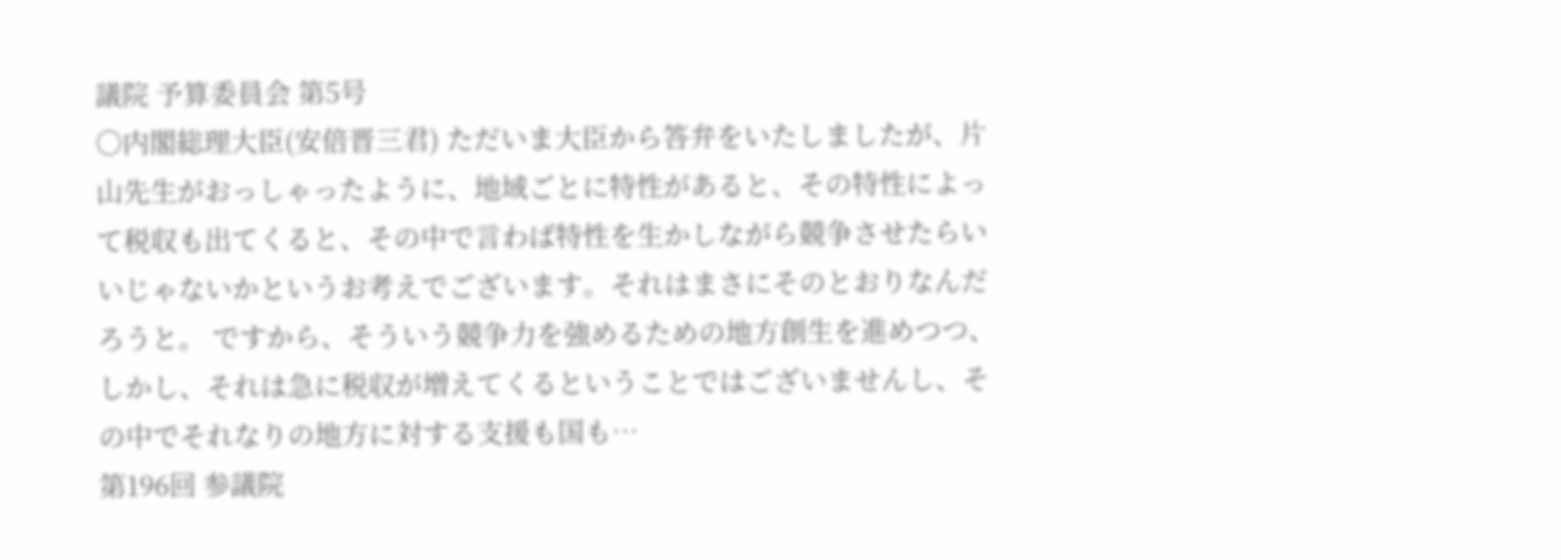議院 予算委員会 第5号
○内閣総理大臣(安倍晋三君) ただいま大臣から答弁をいたしましたが、片山先生がおっしゃったように、地域ごとに特性があると、その特性によって税収も出てくると、その中で言わば特性を生かしながら競争させたらいいじゃないかというお考えでございます。それはまさにそのとおりなんだろうと。 ですから、そういう競争力を強めるための地方創生を進めつつ、しかし、それは急に税収が増えてくるということではございませんし、その中でそれなりの地方に対する支援も国も…
第196回 参議院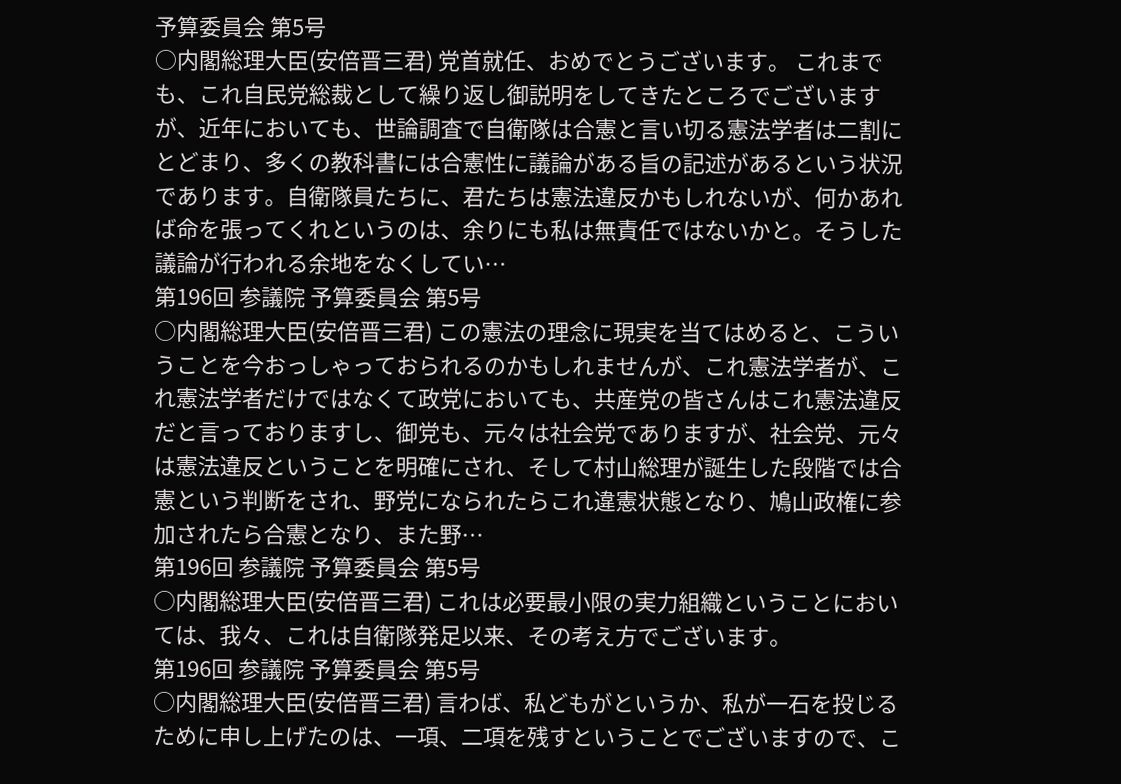予算委員会 第5号
○内閣総理大臣(安倍晋三君) 党首就任、おめでとうございます。 これまでも、これ自民党総裁として繰り返し御説明をしてきたところでございますが、近年においても、世論調査で自衛隊は合憲と言い切る憲法学者は二割にとどまり、多くの教科書には合憲性に議論がある旨の記述があるという状況であります。自衛隊員たちに、君たちは憲法違反かもしれないが、何かあれば命を張ってくれというのは、余りにも私は無責任ではないかと。そうした議論が行われる余地をなくしてい…
第196回 参議院 予算委員会 第5号
○内閣総理大臣(安倍晋三君) この憲法の理念に現実を当てはめると、こういうことを今おっしゃっておられるのかもしれませんが、これ憲法学者が、これ憲法学者だけではなくて政党においても、共産党の皆さんはこれ憲法違反だと言っておりますし、御党も、元々は社会党でありますが、社会党、元々は憲法違反ということを明確にされ、そして村山総理が誕生した段階では合憲という判断をされ、野党になられたらこれ違憲状態となり、鳩山政権に参加されたら合憲となり、また野…
第196回 参議院 予算委員会 第5号
○内閣総理大臣(安倍晋三君) これは必要最小限の実力組織ということにおいては、我々、これは自衛隊発足以来、その考え方でございます。
第196回 参議院 予算委員会 第5号
○内閣総理大臣(安倍晋三君) 言わば、私どもがというか、私が一石を投じるために申し上げたのは、一項、二項を残すということでございますので、こ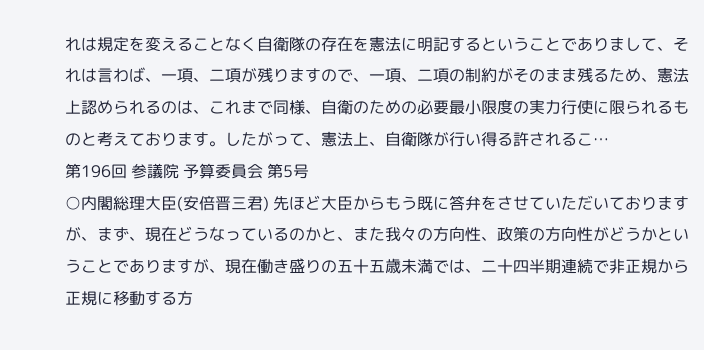れは規定を変えることなく自衛隊の存在を憲法に明記するということでありまして、それは言わば、一項、二項が残りますので、一項、二項の制約がそのまま残るため、憲法上認められるのは、これまで同様、自衛のための必要最小限度の実力行使に限られるものと考えております。したがって、憲法上、自衛隊が行い得る許されるこ…
第196回 参議院 予算委員会 第5号
○内閣総理大臣(安倍晋三君) 先ほど大臣からもう既に答弁をさせていただいておりますが、まず、現在どうなっているのかと、また我々の方向性、政策の方向性がどうかということでありますが、現在働き盛りの五十五歳未満では、二十四半期連続で非正規から正規に移動する方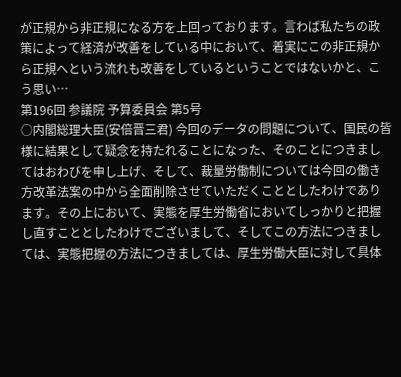が正規から非正規になる方を上回っております。言わば私たちの政策によって経済が改善をしている中において、着実にこの非正規から正規へという流れも改善をしているということではないかと、こう思い…
第196回 参議院 予算委員会 第5号
○内閣総理大臣(安倍晋三君) 今回のデータの問題について、国民の皆様に結果として疑念を持たれることになった、そのことにつきましてはおわびを申し上げ、そして、裁量労働制については今回の働き方改革法案の中から全面削除させていただくこととしたわけであります。その上において、実態を厚生労働省においてしっかりと把握し直すこととしたわけでございまして、そしてこの方法につきましては、実態把握の方法につきましては、厚生労働大臣に対して具体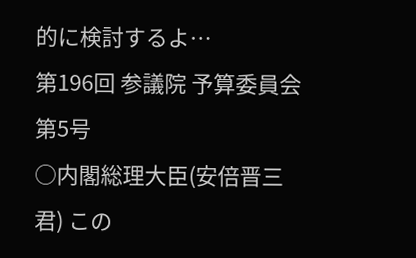的に検討するよ…
第196回 参議院 予算委員会 第5号
○内閣総理大臣(安倍晋三君) この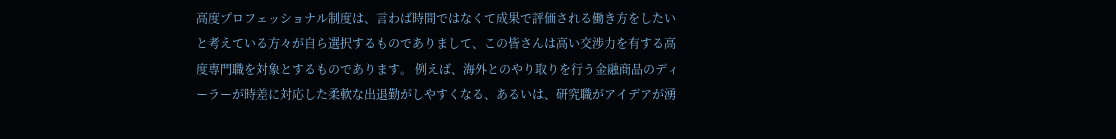高度プロフェッショナル制度は、言わば時間ではなくて成果で評価される働き方をしたいと考えている方々が自ら選択するものでありまして、この皆さんは高い交渉力を有する高度専門職を対象とするものであります。 例えば、海外とのやり取りを行う金融商品のディーラーが時差に対応した柔軟な出退勤がしやすくなる、あるいは、研究職がアイデアが湧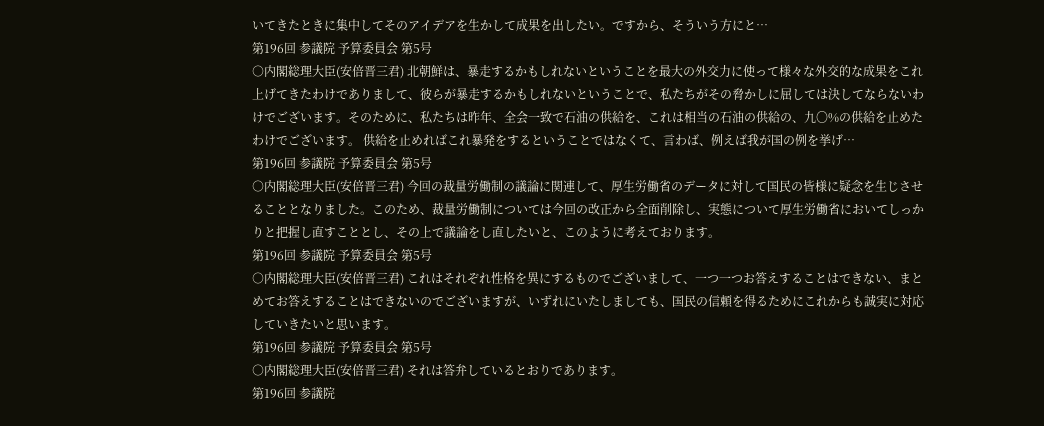いてきたときに集中してそのアイデアを生かして成果を出したい。ですから、そういう方にと…
第196回 参議院 予算委員会 第5号
○内閣総理大臣(安倍晋三君) 北朝鮮は、暴走するかもしれないということを最大の外交力に使って様々な外交的な成果をこれ上げてきたわけでありまして、彼らが暴走するかもしれないということで、私たちがその脅かしに屈しては決してならないわけでございます。そのために、私たちは昨年、全会一致で石油の供給を、これは相当の石油の供給の、九〇%の供給を止めたわけでございます。 供給を止めればこれ暴発をするということではなくて、言わば、例えば我が国の例を挙げ…
第196回 参議院 予算委員会 第5号
○内閣総理大臣(安倍晋三君) 今回の裁量労働制の議論に関連して、厚生労働省のデータに対して国民の皆様に疑念を生じさせることとなりました。このため、裁量労働制については今回の改正から全面削除し、実態について厚生労働省においてしっかりと把握し直すこととし、その上で議論をし直したいと、このように考えております。
第196回 参議院 予算委員会 第5号
○内閣総理大臣(安倍晋三君) これはそれぞれ性格を異にするものでございまして、一つ一つお答えすることはできない、まとめてお答えすることはできないのでございますが、いずれにいたしましても、国民の信頼を得るためにこれからも誠実に対応していきたいと思います。
第196回 参議院 予算委員会 第5号
○内閣総理大臣(安倍晋三君) それは答弁しているとおりであります。
第196回 参議院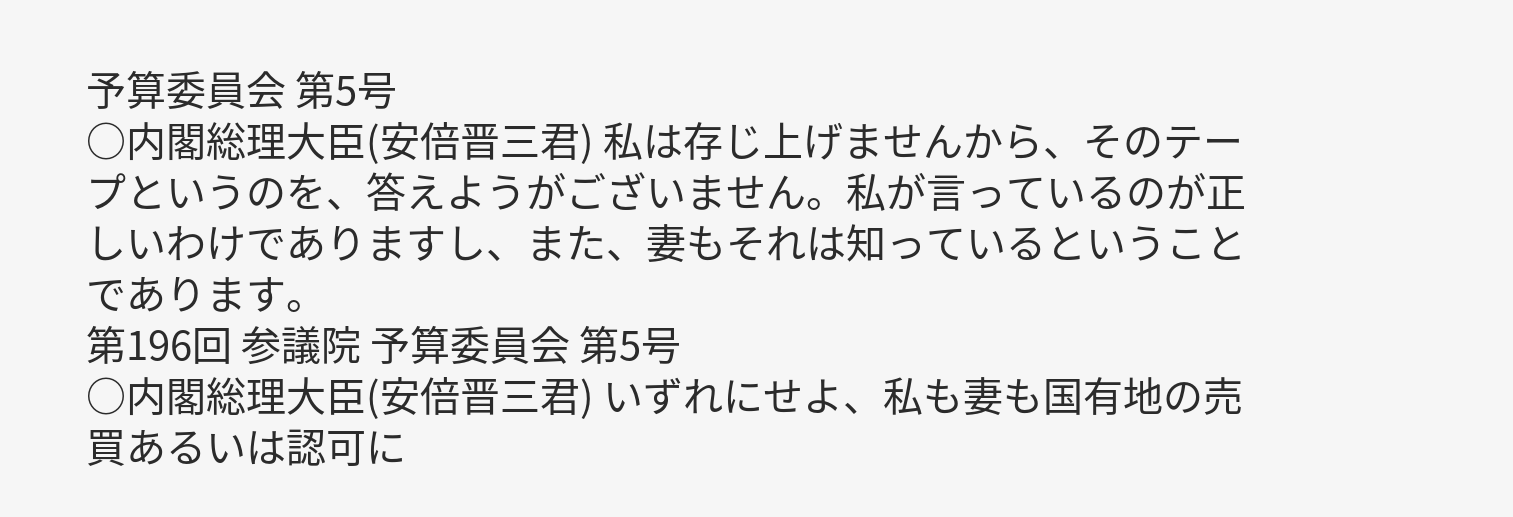予算委員会 第5号
○内閣総理大臣(安倍晋三君) 私は存じ上げませんから、そのテープというのを、答えようがございません。私が言っているのが正しいわけでありますし、また、妻もそれは知っているということであります。
第196回 参議院 予算委員会 第5号
○内閣総理大臣(安倍晋三君) いずれにせよ、私も妻も国有地の売買あるいは認可に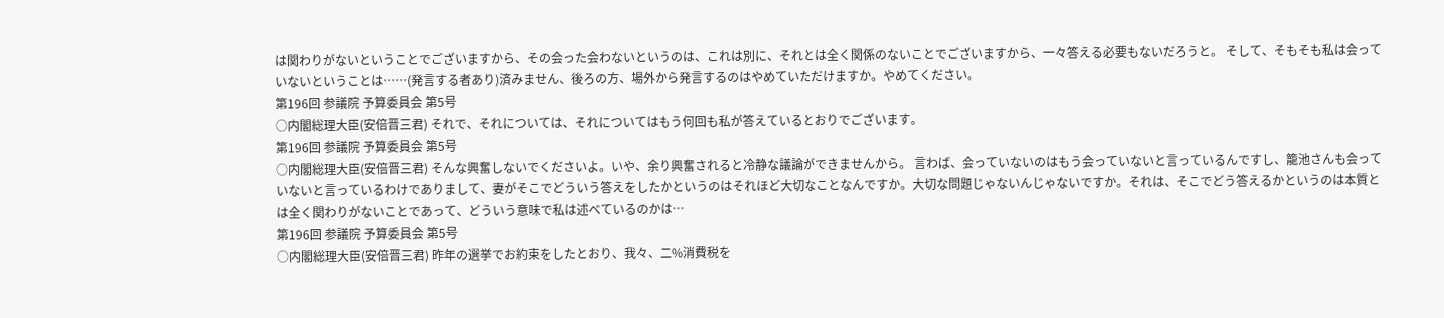は関わりがないということでございますから、その会った会わないというのは、これは別に、それとは全く関係のないことでございますから、一々答える必要もないだろうと。 そして、そもそも私は会っていないということは……(発言する者あり)済みません、後ろの方、場外から発言するのはやめていただけますか。やめてください。
第196回 参議院 予算委員会 第5号
○内閣総理大臣(安倍晋三君) それで、それについては、それについてはもう何回も私が答えているとおりでございます。
第196回 参議院 予算委員会 第5号
○内閣総理大臣(安倍晋三君) そんな興奮しないでくださいよ。いや、余り興奮されると冷静な議論ができませんから。 言わば、会っていないのはもう会っていないと言っているんですし、籠池さんも会っていないと言っているわけでありまして、妻がそこでどういう答えをしたかというのはそれほど大切なことなんですか。大切な問題じゃないんじゃないですか。それは、そこでどう答えるかというのは本質とは全く関わりがないことであって、どういう意味で私は述べているのかは…
第196回 参議院 予算委員会 第5号
○内閣総理大臣(安倍晋三君) 昨年の選挙でお約束をしたとおり、我々、二%消費税を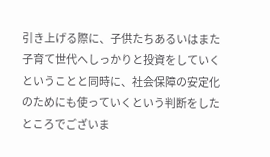引き上げる際に、子供たちあるいはまた子育て世代へしっかりと投資をしていくということと同時に、社会保障の安定化のためにも使っていくという判断をしたところでございま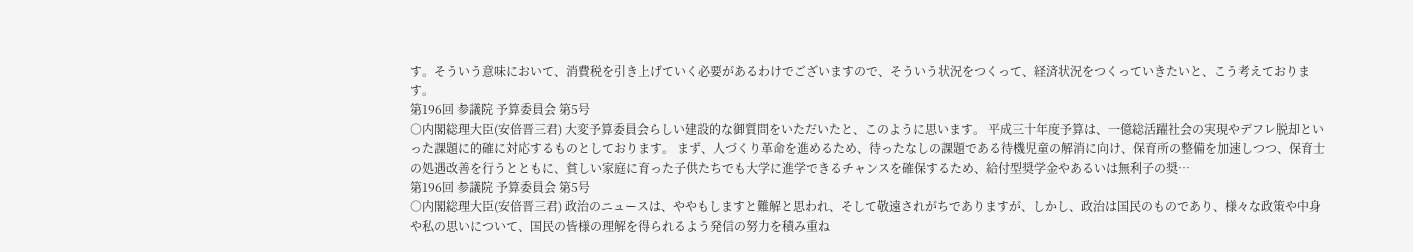す。そういう意味において、消費税を引き上げていく必要があるわけでございますので、そういう状況をつくって、経済状況をつくっていきたいと、こう考えております。
第196回 参議院 予算委員会 第5号
○内閣総理大臣(安倍晋三君) 大変予算委員会らしい建設的な御質問をいただいたと、このように思います。 平成三十年度予算は、一億総活躍社会の実現やデフレ脱却といった課題に的確に対応するものとしております。 まず、人づくり革命を進めるため、待ったなしの課題である待機児童の解消に向け、保育所の整備を加速しつつ、保育士の処遇改善を行うとともに、貧しい家庭に育った子供たちでも大学に進学できるチャンスを確保するため、給付型奨学金やあるいは無利子の奨…
第196回 参議院 予算委員会 第5号
○内閣総理大臣(安倍晋三君) 政治のニュースは、ややもしますと難解と思われ、そして敬遠されがちでありますが、しかし、政治は国民のものであり、様々な政策や中身や私の思いについて、国民の皆様の理解を得られるよう発信の努力を積み重ね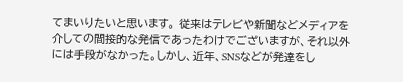てまいりたいと思います。 従来はテレビや新聞などメディアを介しての間接的な発信であったわけでございますが、それ以外には手段がなかった。しかし、近年、SNSなどが発達をし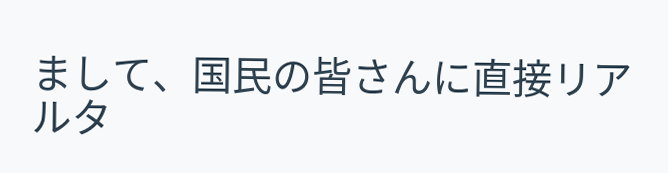まして、国民の皆さんに直接リアルタ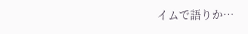イムで語りか…